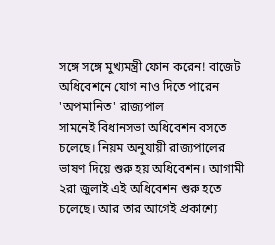সঙ্গে সঙ্গে মুখ্যমন্ত্রী ফোন করেন! বাজেট অধিবেশনে যোগ নাও দিতে পারেন 'অপমানিত' রাজ্যপাল
সামনেই বিধানসভা অধিবেশন বসতে চলেছে। নিয়ম অনুযায়ী রাজ্যপালের ভাষণ দিয়ে শুরু হয় অধিবেশন। আগামী ২রা জুলাই এই অধিবেশন শুরু হতে চলেছে। আর তার আগেই প্রকাশ্যে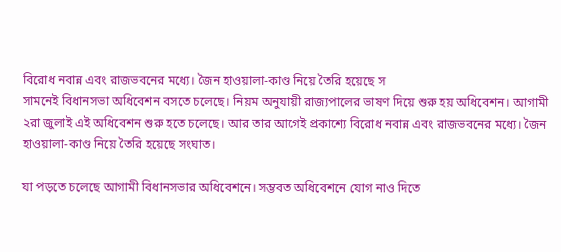বিরোধ নবান্ন এবং রাজভবনের মধ্যে। জৈন হাওয়ালা-কাণ্ড নিয়ে তৈরি হয়েছে স
সামনেই বিধানসভা অধিবেশন বসতে চলেছে। নিয়ম অনুযায়ী রাজ্যপালের ভাষণ দিয়ে শুরু হয় অধিবেশন। আগামী ২রা জুলাই এই অধিবেশন শুরু হতে চলেছে। আর তার আগেই প্রকাশ্যে বিরোধ নবান্ন এবং রাজভবনের মধ্যে। জৈন হাওয়ালা-কাণ্ড নিয়ে তৈরি হয়েছে সংঘাত।

যা পড়তে চলেছে আগামী বিধানসভার অধিবেশনে। সম্ভবত অধিবেশনে যোগ নাও দিতে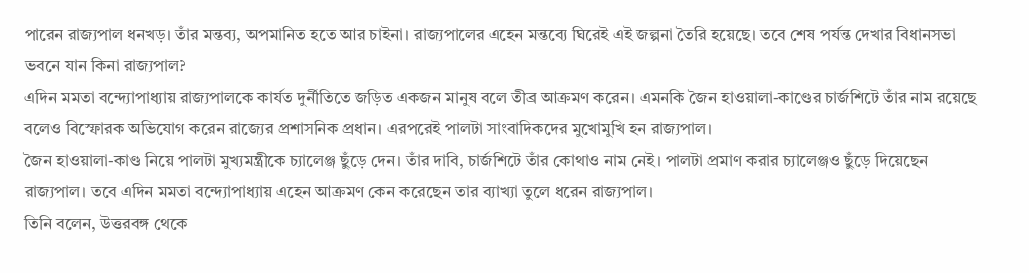পারেন রাজ্যপাল ধনখড়। তাঁর মন্তব্য, অপমানিত হতে আর চাইনা। রাজ্যপালের এহেন মন্তব্যে ঘিরেই এই জল্পনা তৈরি হয়েছে। তবে শেষ পর্যন্ত দেখার বিধানসভা ভবনে যান কিনা রাজ্যপাল?
এদিন মমতা বন্দ্যোপাধ্যায় রাজ্যপালকে কার্যত দুর্নীতিতে জড়িত একজন মানুষ বলে তীব্র আক্রমণ করেন। এমনকি জৈন হাওয়ালা-কাণ্ডের চার্জশিটে তাঁর নাম রয়েছে বলেও বিস্ফোরক অভিযোগ করেন রাজ্যের প্রশাসনিক প্রধান। এরপরেই পালটা সাংবাদিকদের মুখোমুখি হন রাজ্যপাল।
জৈন হাওয়ালা-কাণ্ড নিয়ে পালটা মুখ্যমন্ত্রীকে চ্যালেঞ্জ ছুঁড়ে দেন। তাঁর দাবি, চার্জশিটে তাঁর কোথাও নাম নেই। পালটা প্রমাণ করার চ্যালেঞ্জও ছুঁড়ে দিয়েছেন রাজ্যপাল। তবে এদিন মমতা বন্দ্যোপাধ্যায় এহেন আক্রমণ কেন করেছেন তার ব্যাখ্যা তুলে ধরেন রাজ্যপাল।
তিনি বলেন, উত্তরবঙ্গ থেকে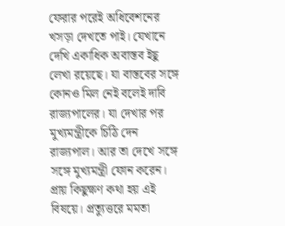ফেরার পরেই অধিবেশনের খসড়া দেখতে পাই। যেখানে দেখি একাধিক অবাস্তব ইছু লেখা রয়েছে। যা বাস্তবের সঙ্গে কোনও মিল নেই বলেই দাবি রাজ্যপালের। যা দেখার পর মুখ্যমন্ত্রীকে চিঠি দেন রাজ্যপাল। আর তা দেখে সঙ্গে সঙ্গে মুখ্যমন্ত্রী ফোন করেন।
প্রায় কিছুক্ষণ কথা হয় এই বিষয়ে। প্রত্যুত্তরে মমতা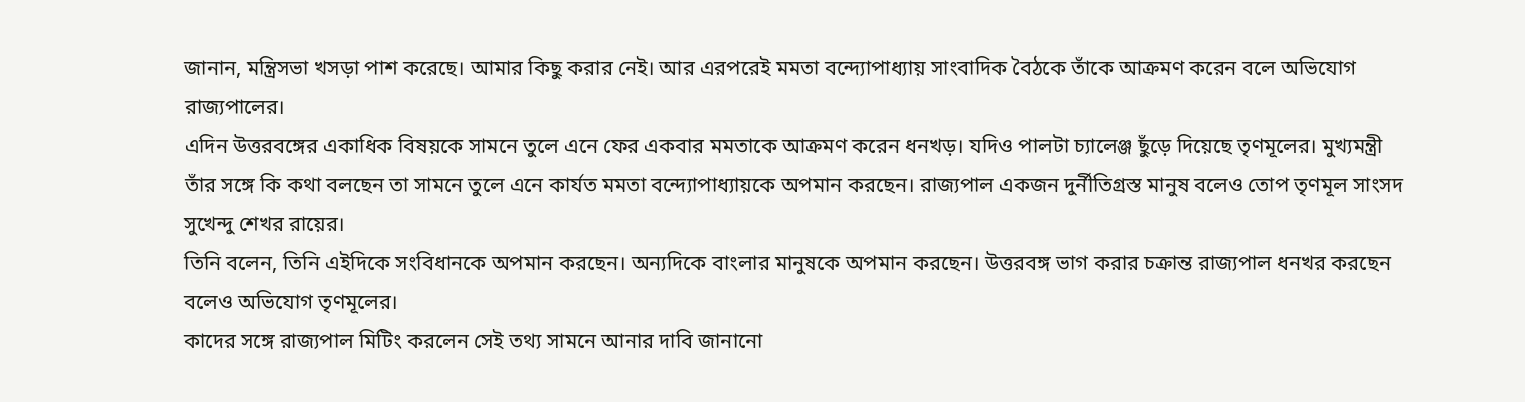জানান, মন্ত্রিসভা খসড়া পাশ করেছে। আমার কিছু করার নেই। আর এরপরেই মমতা বন্দ্যোপাধ্যায় সাংবাদিক বৈঠকে তাঁকে আক্রমণ করেন বলে অভিযোগ রাজ্যপালের।
এদিন উত্তরবঙ্গের একাধিক বিষয়কে সামনে তুলে এনে ফের একবার মমতাকে আক্রমণ করেন ধনখড়। যদিও পালটা চ্যালেঞ্জ ছুঁড়ে দিয়েছে তৃণমূলের। মুখ্যমন্ত্রী তাঁর সঙ্গে কি কথা বলছেন তা সামনে তুলে এনে কার্যত মমতা বন্দ্যোপাধ্যায়কে অপমান করছেন। রাজ্যপাল একজন দুর্নীতিগ্রস্ত মানুষ বলেও তোপ তৃণমূল সাংসদ সুখেন্দু শেখর রায়ের।
তিনি বলেন, তিনি এইদিকে সংবিধানকে অপমান করছেন। অন্যদিকে বাংলার মানুষকে অপমান করছেন। উত্তরবঙ্গ ভাগ করার চক্রান্ত রাজ্যপাল ধনখর করছেন বলেও অভিযোগ তৃণমূলের।
কাদের সঙ্গে রাজ্যপাল মিটিং করলেন সেই তথ্য সামনে আনার দাবি জানানো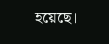হয়েছে।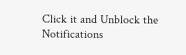Click it and Unblock the Notifications